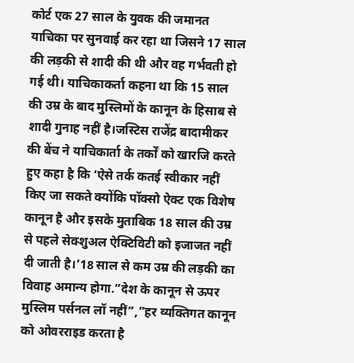कोर्ट एक 27 साल के युवक की जमानत याचिका पर सुनवाई कर रहा था जिसने 17 साल की लड़की से शादी की थी और वह गर्भवती हो गई थी। याचिकाकर्ता कहना था कि 15 साल की उम्र के बाद मुस्लिमों के कानून के हिसाब से शादी गुनाह नहीं है।जस्टिस राजेंद्र बादामीकर की बेंच ने याचिकार्ता के तर्कों को खारजि करते हुए कहा है कि ‘ऐसे तर्क कतई स्वीकार नहीं किए जा सकते क्योंकि पॉक्सो ऐक्ट एक विशेष कानून है और इसके मुताबिक 18 साल की उम्र से पहले सेक्शुअल ऐक्टिविटी को इजाजत नहीं दी जाती है।’18 साल से कम उम्र की लड़की का विवाह अमान्य होगा.”देश के कानून से ऊपर मुस्लिम पर्सनल लॉ नहीं”,”हर व्यक्तिगत कानून को ओवरराइड करता है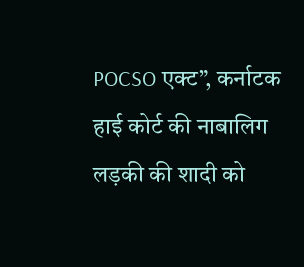POCSO एक्ट”, कर्नाटक हाई कोर्ट की नाबालिग लड़की की शादी को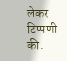लेकर टिप्पणी की.